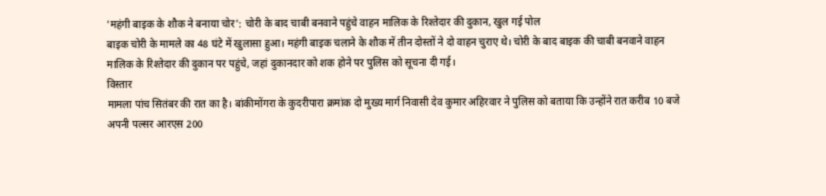'महंगी बाइक के शौक ने बनाया चोर': चोरी के बाद चाबी बनवाने पहुंचे वाहन मालिक के रिश्तेदार की दुकान, खुल गई पोल
बाइक चोरी के मामले का 48 घंटे में खुलासा हुआ। महंगी बाइक चलाने के शौक में तीन दोस्तों ने दो वाहन चुराए थे। चोरी के बाद बाइक की चाबी बनवाने वाहन मालिक के रिश्तेदार की दुकान पर पहुंचे, जहां दुकानदार को शक होने पर पुलिस को सूचना दी गई।
विस्तार
मामला पांच सितंबर की रात का है। बांकीमोंगरा के कुदरीपारा क्रमांक दो मुख्य मार्ग निवासी देव कुमार अहिरवार ने पुलिस को बताया कि उन्होंने रात करीब 10 बजे अपनी पल्सर आरएस 200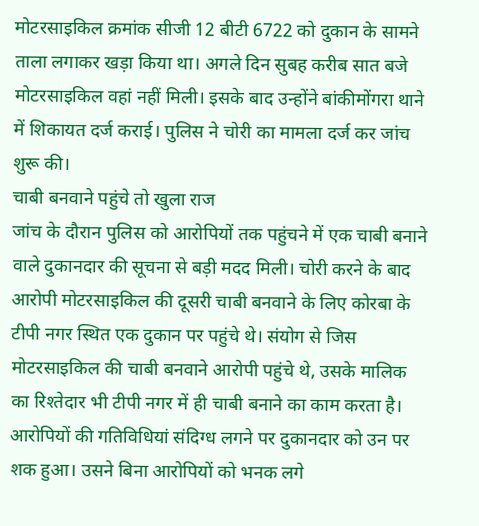मोटरसाइकिल क्रमांक सीजी 12 बीटी 6722 को दुकान के सामने ताला लगाकर खड़ा किया था। अगले दिन सुबह करीब सात बजे मोटरसाइकिल वहां नहीं मिली। इसके बाद उन्होंने बांकीमोंगरा थाने में शिकायत दर्ज कराई। पुलिस ने चोरी का मामला दर्ज कर जांच शुरू की।
चाबी बनवाने पहुंचे तो खुला राज
जांच के दौरान पुलिस को आरोपियों तक पहुंचने में एक चाबी बनाने वाले दुकानदार की सूचना से बड़ी मदद मिली। चोरी करने के बाद आरोपी मोटरसाइकिल की दूसरी चाबी बनवाने के लिए कोरबा के टीपी नगर स्थित एक दुकान पर पहुंचे थे। संयोग से जिस मोटरसाइकिल की चाबी बनवाने आरोपी पहुंचे थे, उसके मालिक का रिश्तेदार भी टीपी नगर में ही चाबी बनाने का काम करता है। आरोपियों की गतिविधियां संदिग्ध लगने पर दुकानदार को उन पर शक हुआ। उसने बिना आरोपियों को भनक लगे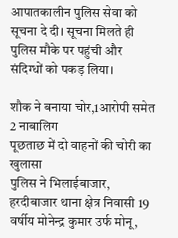आपातकालीन पुलिस सेवा को सूचना दे दी। सूचना मिलते ही पुलिस मौके पर पहुंची और संदिग्धों को पकड़ लिया।

शौक ने बनाया चोर,1आरोपी समेत 2 नाबालिग
पूछताछ में दो वाहनों की चोरी का खुलासा
पुलिस ने भिलाईबाजार, हरदीबाजार थाना क्षेत्र निवासी 19 वर्षीय मोनेन्द्र कुमार उर्फ मोनू,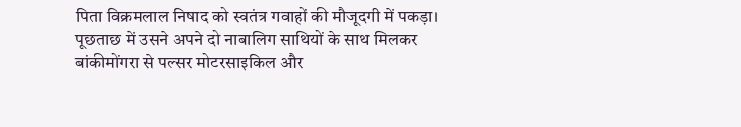पिता विक्रमलाल निषाद को स्वतंत्र गवाहों की मौजूदगी में पकड़ा। पूछताछ में उसने अपने दो नाबालिग साथियों के साथ मिलकर बांकीमोंगरा से पल्सर मोटरसाइकिल और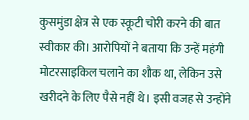कुसमुंडा क्षेत्र से एक स्कूटी चोरी करने की बात स्वीकार की। आरोपियों ने बताया कि उन्हें महंगी मोटरसाइकिल चलाने का शौक था, लेकिन उसे खरीदने के लिए पैसे नहीं थे। इसी वजह से उन्होंने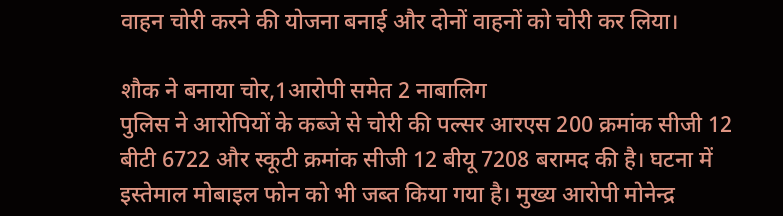वाहन चोरी करने की योजना बनाई और दोनों वाहनों को चोरी कर लिया।

शौक ने बनाया चोर,1आरोपी समेत 2 नाबालिग
पुलिस ने आरोपियों के कब्जे से चोरी की पल्सर आरएस 200 क्रमांक सीजी 12 बीटी 6722 और स्कूटी क्रमांक सीजी 12 बीयू 7208 बरामद की है। घटना में इस्तेमाल मोबाइल फोन को भी जब्त किया गया है। मुख्य आरोपी मोनेन्द्र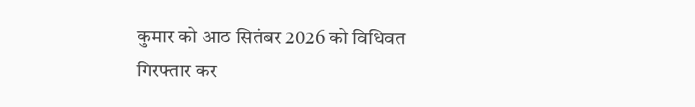कुमार को आठ सितंबर 2026 को विधिवत गिरफ्तार कर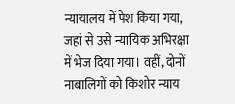न्यायालय में पेश किया गया, जहां से उसे न्यायिक अभिरक्षा में भेज दिया गया। वहीं, दोनों नाबालिगों को किशोर न्याय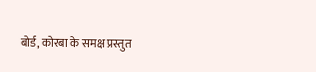बोर्ड, कोरबा के समक्ष प्रस्तुत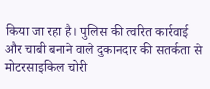किया जा रहा है। पुलिस की त्वरित कार्रवाई और चाबी बनाने वाले दुकानदार की सतर्कता से मोटरसाइकिल चोरी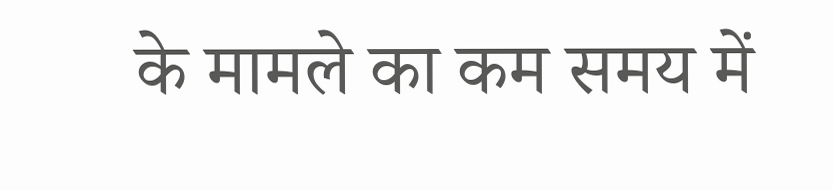के मामले का कम समय में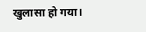खुलासा हो गया।